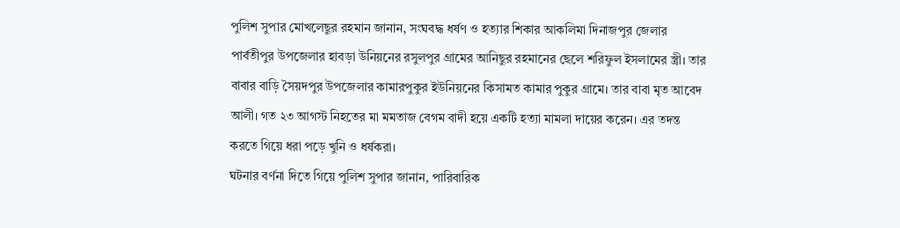পুলিশ সুপার মোখলেছুর রহমান জানান, সংঘবদ্ধ ধর্ষণ ও হত্যার শিকার আকলিমা দিনাজপুর জেলার পার্বতীপুর উপজেলার হাবড়া উনিয়নের রসুলপুর গ্রামের আনিছুর রহমানের ছেলে শরিফুল ইসলামের স্ত্রী। তার বাবার বাড়ি সৈয়দপুর উপজেলার কামারপুকুর ইউনিয়নের কিসামত কামার পুকুর গ্রামে। তার বাবা মৃত আবেদ আলী। গত ২৩ আগস্ট নিহতের মা মমতাজ বেগম বাদী হয়ে একটি হত্যা মামলা দায়ের করেন। এর তদন্ত করতে গিয়ে ধরা পড়ে খুনি ও ধর্ষকরা।
ঘটনার বর্ণনা দিতে গিয়ে পুলিশ সুপার জানান, পারিবারিক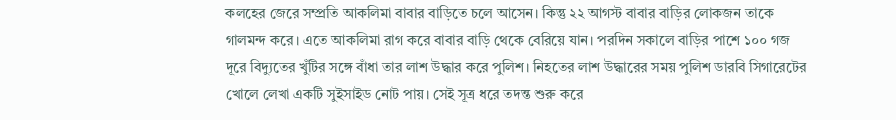কলহের জেরে সম্প্রতি আকলিমা বাবার বাড়িতে চলে আসেন। কিন্তু ২২ আগস্ট বাবার বাড়ির লোকজন তাকে গালমন্দ করে। এতে আকলিমা রাগ করে বাবার বাড়ি থেকে বেরিয়ে যান। পরদিন সকালে বাড়ির পাশে ১০০ গজ দূরে বিদ্যুতের খুঁটির সঙ্গে বাঁধা তার লাশ উদ্ধার করে পুলিশ। নিহতের লাশ উদ্ধারের সময় পুলিশ ডারবি সিগারেটের খোলে লেখা একটি সুইসাইড নোট পায়। সেই সূত্র ধরে তদন্ত শুরু করে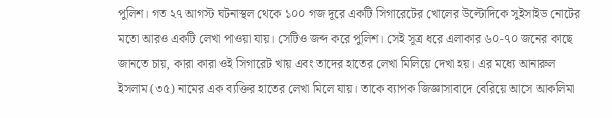পুলিশ। গত ২৭ আগস্ট ঘটনাস্থল থেকে ১০০ গজ দূরে একটি সিগারেটের খোলের উল্টোদিকে সুইসাইড নোটের মতো আরও একটি লেখা পাওয়া যায়। সেটিও জব্দ করে পুলিশ। সেই সূত্র ধরে এলাকার ৬০-৭০ জনের কাছে জানতে চায়, কারা কারা ওই সিগারেট খায় এবং তাদের হাতের লেখা মিলিয়ে দেখা হয়। এর মধ্যে আনারুল ইসলাম (৩৫) নামের এক ব্যক্তির হাতের লেখা মিলে যায়। তাকে ব্যাপক জিজ্ঞাসাবাদে বেরিয়ে আসে আকলিমা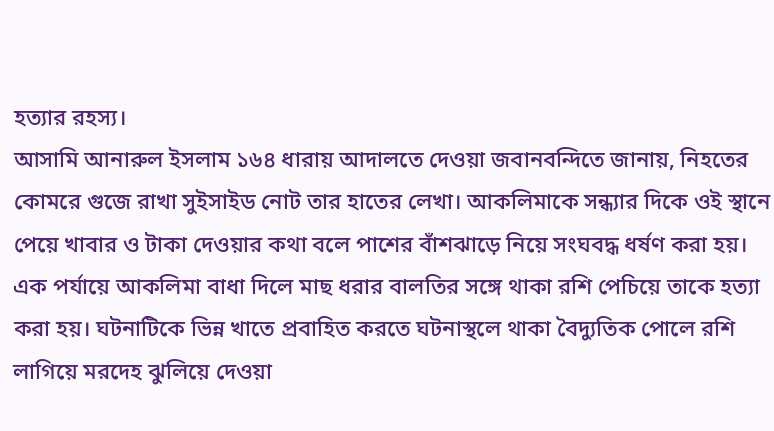হত্যার রহস্য।
আসামি আনারুল ইসলাম ১৬৪ ধারায় আদালতে দেওয়া জবানবন্দিতে জানায়, নিহতের কোমরে গুজে রাখা সুইসাইড নোট তার হাতের লেখা। আকলিমাকে সন্ধ্যার দিকে ওই স্থানে পেয়ে খাবার ও টাকা দেওয়ার কথা বলে পাশের বাঁশঝাড়ে নিয়ে সংঘবদ্ধ ধর্ষণ করা হয়। এক পর্যায়ে আকলিমা বাধা দিলে মাছ ধরার বালতির সঙ্গে থাকা রশি পেচিয়ে তাকে হত্যা করা হয়। ঘটনাটিকে ভিন্ন খাতে প্রবাহিত করতে ঘটনাস্থলে থাকা বৈদ্যুতিক পোলে রশি লাগিয়ে মরদেহ ঝুলিয়ে দেওয়া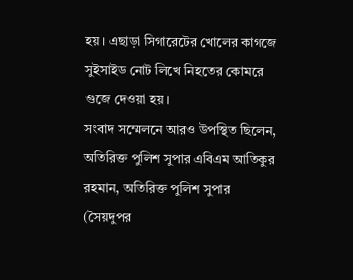হয়। এছাড়া সিগারেটের খোলের কাগজে সুইসাইড নোট লিখে নিহতের কোমরে গুজে দেওয়া হয়।
সংবাদ সম্মেলনে আরও উপস্থিত ছিলেন, অতিরিক্ত পুলিশ সুপার এবিএম আতিকুর রহমান, অতিরিক্ত পুলিশ সুপার (সৈয়দুপর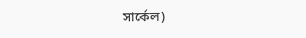সার্কেল)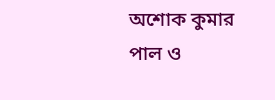অশোক কুমার পাল ও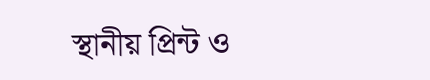স্থানীয় প্রিন্ট ও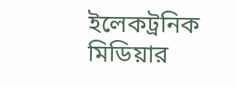ইলেকট্রনিক মিডিয়ার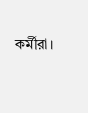কর্মীরা।